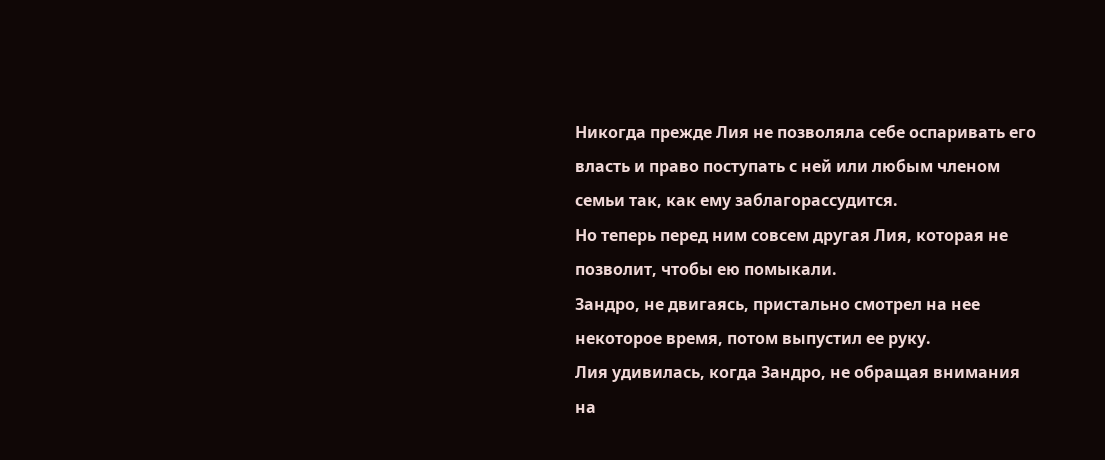Никогда прежде Лия не позволяла себе оспаривать его власть и право поступать с ней или любым членом семьи так, как ему заблагорассудится.
Но теперь перед ним совсем другая Лия, которая не позволит, чтобы ею помыкали.
Зандро, не двигаясь, пристально смотрел на нее некоторое время, потом выпустил ее руку.
Лия удивилась, когда Зандро, не обращая внимания на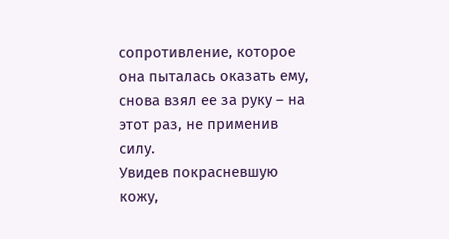сопротивление, которое она пыталась оказать ему, снова взял ее за руку – на этот раз, не применив силу.
Увидев покрасневшую кожу,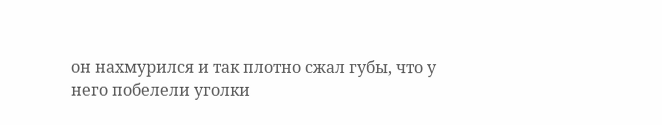он нахмурился и так плотно сжал губы, что у него побелели уголки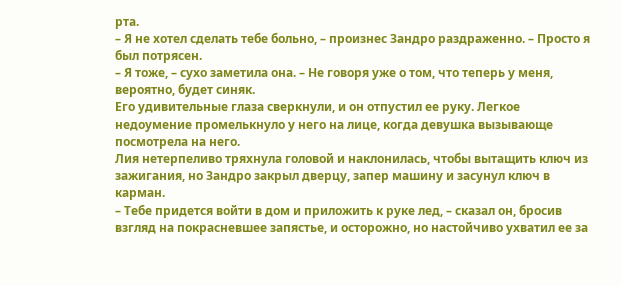рта.
– Я не хотел сделать тебе больно, – произнес Зандро раздраженно. – Просто я был потрясен.
– Я тоже, – сухо заметила она. – Не говоря уже о том, что теперь у меня, вероятно, будет синяк.
Его удивительные глаза сверкнули, и он отпустил ее руку. Легкое недоумение промелькнуло у него на лице, когда девушка вызывающе посмотрела на него.
Лия нетерпеливо тряхнула головой и наклонилась, чтобы вытащить ключ из зажигания, но Зандро закрыл дверцу, запер машину и засунул ключ в карман.
– Тебе придется войти в дом и приложить к руке лед, – сказал он, бросив взгляд на покрасневшее запястье, и осторожно, но настойчиво ухватил ее за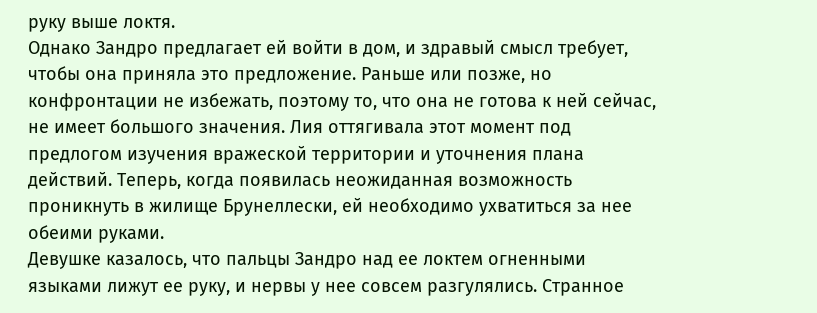руку выше локтя.
Однако Зандро предлагает ей войти в дом, и здравый смысл требует, чтобы она приняла это предложение. Раньше или позже, но конфронтации не избежать, поэтому то, что она не готова к ней сейчас, не имеет большого значения. Лия оттягивала этот момент под предлогом изучения вражеской территории и уточнения плана действий. Теперь, когда появилась неожиданная возможность проникнуть в жилище Брунеллески, ей необходимо ухватиться за нее обеими руками.
Девушке казалось, что пальцы Зандро над ее локтем огненными языками лижут ее руку, и нервы у нее совсем разгулялись. Странное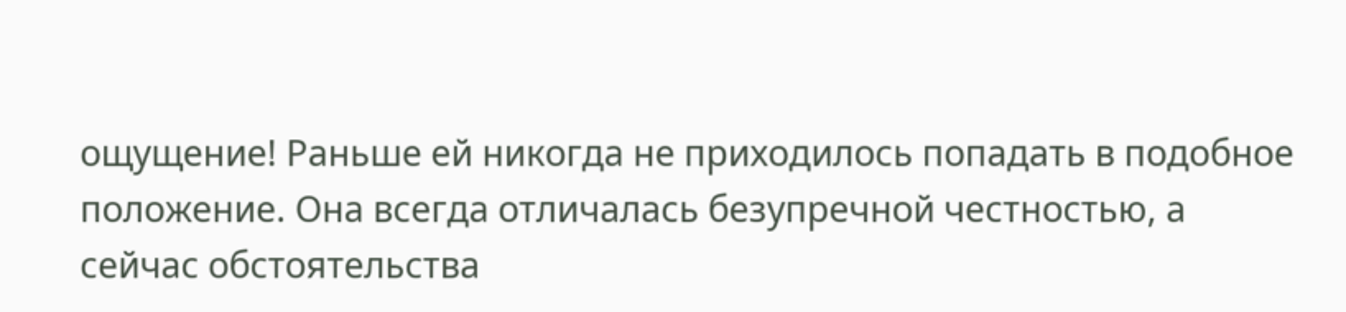ощущение! Раньше ей никогда не приходилось попадать в подобное положение. Она всегда отличалась безупречной честностью, а сейчас обстоятельства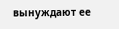вынуждают ее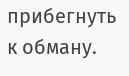прибегнуть к обману.